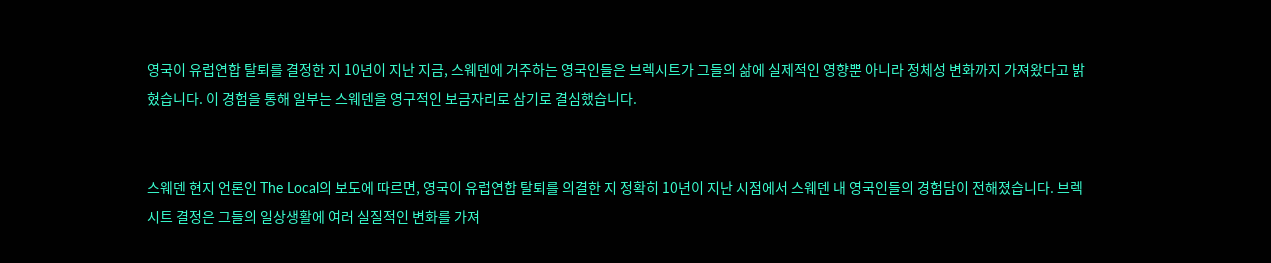영국이 유럽연합 탈퇴를 결정한 지 10년이 지난 지금, 스웨덴에 거주하는 영국인들은 브렉시트가 그들의 삶에 실제적인 영향뿐 아니라 정체성 변화까지 가져왔다고 밝혔습니다. 이 경험을 통해 일부는 스웨덴을 영구적인 보금자리로 삼기로 결심했습니다.


스웨덴 현지 언론인 The Local의 보도에 따르면, 영국이 유럽연합 탈퇴를 의결한 지 정확히 10년이 지난 시점에서 스웨덴 내 영국인들의 경험담이 전해졌습니다. 브렉시트 결정은 그들의 일상생활에 여러 실질적인 변화를 가져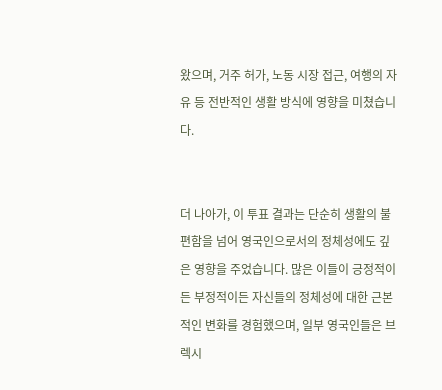왔으며, 거주 허가, 노동 시장 접근, 여행의 자유 등 전반적인 생활 방식에 영향을 미쳤습니다.


더 나아가, 이 투표 결과는 단순히 생활의 불편함을 넘어 영국인으로서의 정체성에도 깊은 영향을 주었습니다. 많은 이들이 긍정적이든 부정적이든 자신들의 정체성에 대한 근본적인 변화를 경험했으며, 일부 영국인들은 브렉시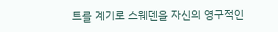트를 계기로 스웨덴을 자신의 영구적인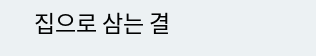집으로 삼는 결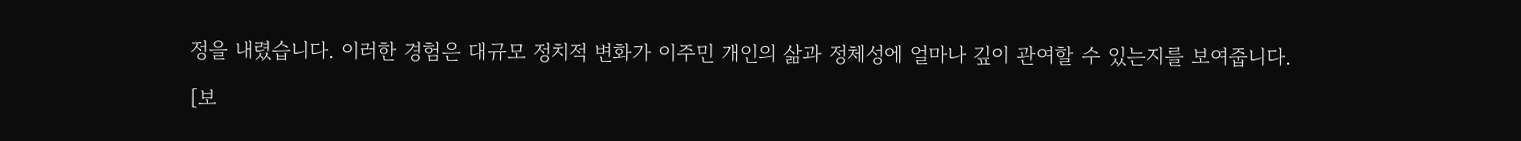정을 내렸습니다. 이러한 경험은 대규모 정치적 변화가 이주민 개인의 삶과 정체성에 얼마나 깊이 관여할 수 있는지를 보여줍니다.

[보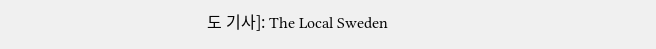도 기사]: The Local Sweden